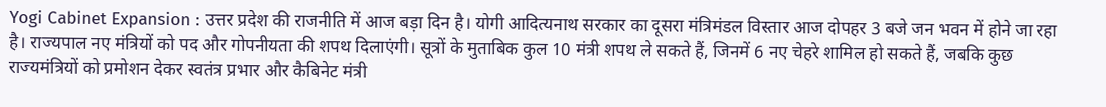Yogi Cabinet Expansion : उत्तर प्रदेश की राजनीति में आज बड़ा दिन है। योगी आदित्यनाथ सरकार का दूसरा मंत्रिमंडल विस्तार आज दोपहर 3 बजे जन भवन में होने जा रहा है। राज्यपाल नए मंत्रियों को पद और गोपनीयता की शपथ दिलाएंगी। सूत्रों के मुताबिक कुल 10 मंत्री शपथ ले सकते हैं, जिनमें 6 नए चेहरे शामिल हो सकते हैं, जबकि कुछ राज्यमंत्रियों को प्रमोशन देकर स्वतंत्र प्रभार और कैबिनेट मंत्री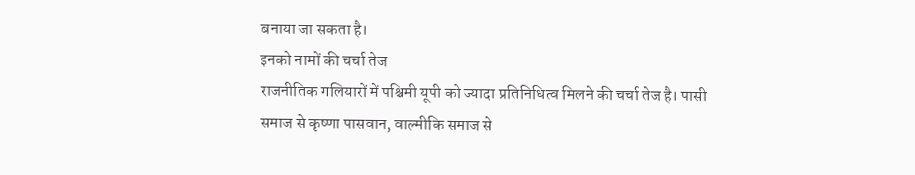बनाया जा सकता है।
इनको नामों की चर्चा तेज
राजनीतिक गलियारों में पश्चिमी यूपी को ज्यादा प्रतिनिधित्व मिलने की चर्चा तेज है। पासी समाज से कृष्णा पासवान, वाल्मीकि समाज से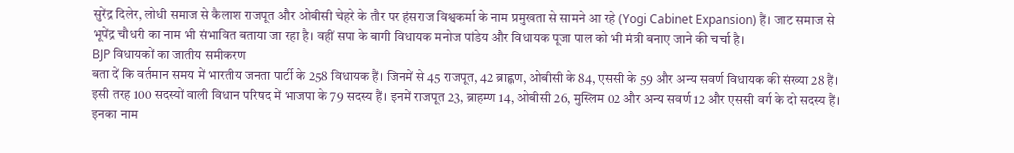सुरेंद्र दिलेर, लोधी समाज से कैलाश राजपूत और ओबीसी चेहरे के तौर पर हंसराज विश्वकर्मा के नाम प्रमुखता से सामने आ रहे (Yogi Cabinet Expansion) हैं। जाट समाज से भूपेंद्र चौधरी का नाम भी संभावित बताया जा रहा है। वहीं सपा के बागी विधायक मनोज पांडेय और विधायक पूजा पाल को भी मंत्री बनाए जाने की चर्चा है।
BJP विधायकों का जातीय समीकरण
बता दें कि वर्तमान समय में भारतीय जनता पार्टी के 258 विधायक हैं। जिनमें से 45 राजपूत, 42 ब्राह्णण, ओबीसी के 84, एससी के 59 और अन्य सवर्ण विधायक की संख्या 28 हैं। इसी तरह 100 सदस्यों वाली विधान परिषद में भाजपा के 79 सदस्य हैं। इनमें राजपूत 23, ब्राहम्ण 14, ओबीसी 26, मुस्लिम 02 और अन्य सवर्ण 12 और एससी वर्ग के दो सदस्य हैं।
इनका नाम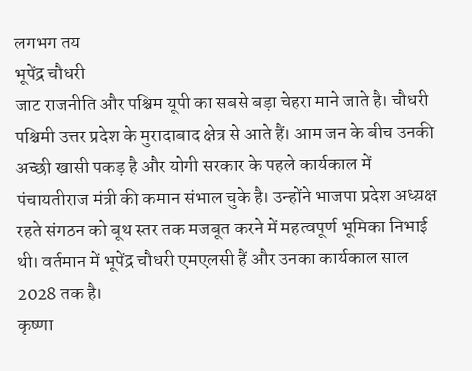लगभग तय
भूपेंद्र चौधरी
जाट राजनीति और पश्चिम यूपी का सबसे बड़ा चेहरा माने जाते है। चौधरी पश्चिमी उत्तर प्रदेश के मुरादाबाद क्षेत्र से आते हैं। आम जन के बीच उनकी अच्छी खासी पकड़ है और योगी सरकार के पहले कार्यकाल में पंचायतीराज मंत्री की कमान संभाल चुके है। उन्होंने भाजपा प्रदेश अध्य़क्ष रहते संगठन को बूथ स्तर तक मजबूत करने में महत्वपूर्ण भूमिका निभाई थी। वर्तमान में भूपेंद्र चौधरी एमएलसी हैं और उनका कार्यकाल साल 2028 तक है।
कृष्णा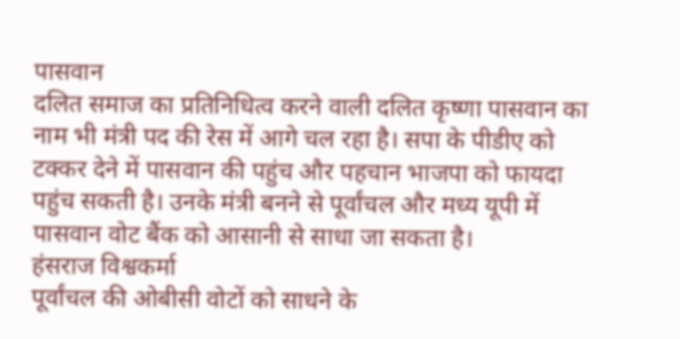पासवान
दलित समाज का प्रतिनिधित्व करने वाली दलित कृष्णा पासवान का नाम भी मंत्री पद की रेस में आगे चल रहा है। सपा के पीडीए को टक्कर देने में पासवान की पहुंच और पहचान भाजपा को फायदा पहुंच सकती है। उनके मंत्री बनने से पूर्वांचल और मध्य यूपी में पासवान वोट बैंक को आसानी से साधा जा सकता है।
हंसराज विश्वकर्मा
पूर्वांचल की ओबीसी वोटों को साधने के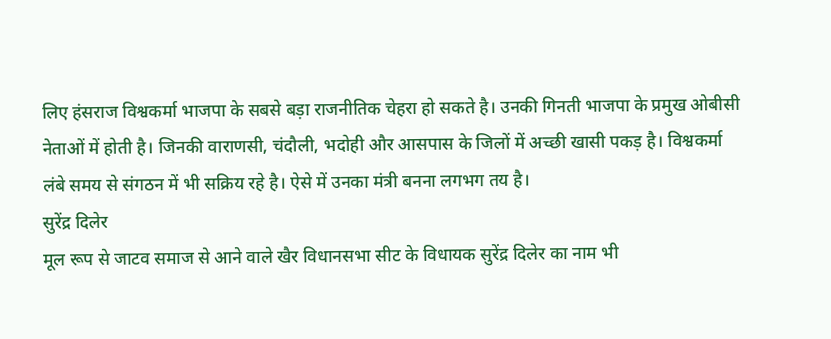लिए हंसराज विश्वकर्मा भाजपा के सबसे बड़ा राजनीतिक चेहरा हो सकते है। उनकी गिनती भाजपा के प्रमुख ओबीसी नेताओं में होती है। जिनकी वाराणसी, चंदौली, भदोही और आसपास के जिलों में अच्छी खासी पकड़ है। विश्वकर्मा लंबे समय से संगठन में भी सक्रिय रहे है। ऐसे में उनका मंत्री बनना लगभग तय है।
सुरेंद्र दिलेर
मूल रूप से जाटव समाज से आने वाले खैर विधानसभा सीट के विधायक सुरेंद्र दिलेर का नाम भी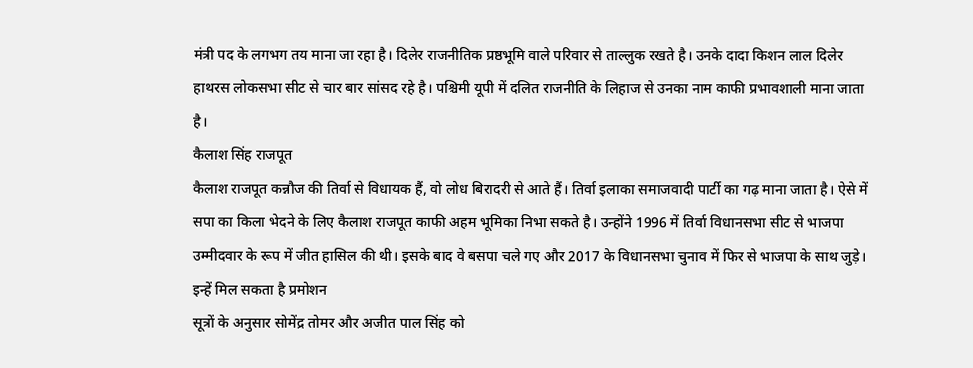मंत्री पद के लगभग तय माना जा रहा है। दिलेर राजनीतिक प्रष्ठभूमि वाले परिवार से ताल्लुक रखते है। उनके दादा किशन लाल दिलेर हाथरस लोकसभा सीट से चार बार सांसद रहे है। पश्चिमी यूपी में दलित राजनीति के लिहाज से उनका नाम काफी प्रभावशाली माना जाता है।
कैलाश सिंह राजपूत
कैलाश राजपूत कन्नौज की तिर्वा से विधायक हैं, वो लोध बिरादरी से आते हैं। तिर्वा इलाका समाजवादी पार्टी का गढ़ माना जाता है। ऐसे में सपा का किला भेदने के लिए कैलाश राजपूत काफी अहम भूमिका निभा सकते है। उन्होंने 1996 में तिर्वा विधानसभा सीट से भाजपा उम्मीदवार के रूप में जीत हासिल की थी। इसके बाद वे बसपा चले गए और 2017 के विधानसभा चुनाव में फिर से भाजपा के साथ जुड़े।
इन्हें मिल सकता है प्रमोशन
सूत्रों के अनुसार सोमेंद्र तोमर और अजीत पाल सिंह को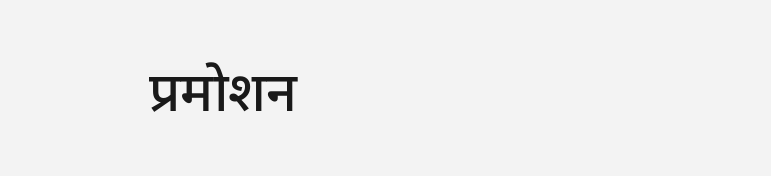प्रमोशन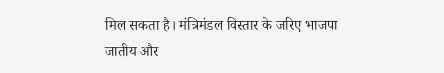मिल सकता है। मंत्रिमंडल विस्तार के जरिए भाजपा जातीय और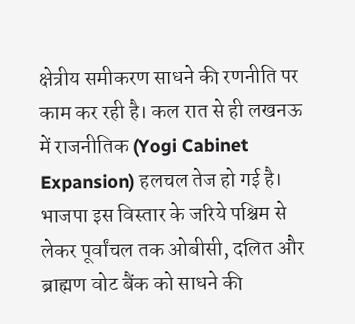क्षेत्रीय समीकरण साधने की रणनीति पर काम कर रही है। कल रात से ही लखनऊ में राजनीतिक (Yogi Cabinet Expansion) हलचल तेज हो गई है। भाजपा इस विस्तार के जरिये पश्चिम से लेकर पूर्वांचल तक ओबीसी, दलित और ब्राह्मण वोट बैंक को साधने की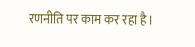रणनीति पर काम कर रहा है।